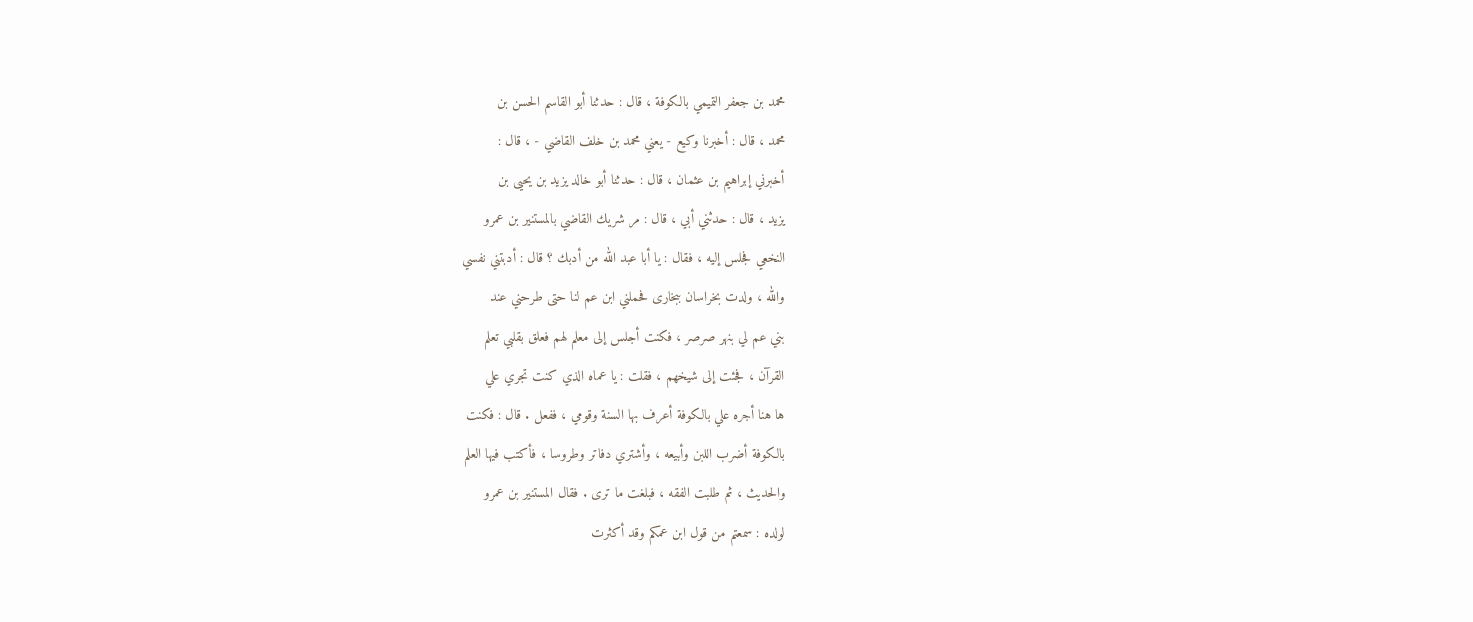محمد بن جعفر التميمي بالكوفة ، قال : حدثنا أبو القاسم الحسن بن
محمد ، قال : أخبرنا وكيع - يعني محمد بن خلف القاضي - ، قال :
أخبرني إبراهيم بن عثمان ، قال : حدثنا أبو خالد يزيد بن يحيى بن
يزيد ، قال : حدثني أبي ، قال : مر شريك القاضي بالمستنير بن عمرو
النخعي فجلس إليه ، فقال : يا أبا عبد الله من أدبك ؟ قال : أدبتني نفسي
والله ، ولدت بخراسان ببخارى فحملني ابن عم لنا حتى طرحني عند
بني عم لي بنهر صرصر ، فكنت أجلس إلى معلم لهم فعلق بقلبي تعلم
القرآن ، فجئت إلى شيخهم ، فقلت : يا عماه الذي كنت تجري علي
ها هنا أجره علي بالكوفة أعرف بها السنة وقومي ، ففعل . قال : فكنت
بالكوفة أضرب اللبن وأبيعه ، وأشتري دفاتر وطروسا ، فأكتب فيها العلم
والحديث ، ثم طلبت الفقه ، فبلغت ما ترى . فقال المستنير بن عمرو
لولده : سمعتم من قول ابن عمكم وقد أكثرت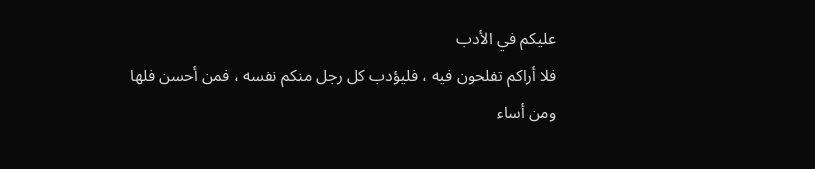عليكم في الأدب
فلا أراكم تفلحون فيه ، فليؤدب كل رجل منكم نفسه ، فمن أحسن فلها
ومن أساء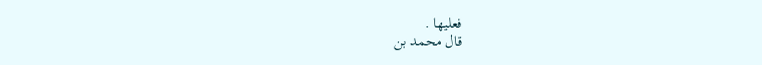فعليها .
قال محمد بن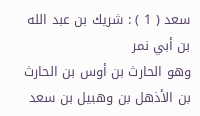سعد ( 1 ) : شريك بن عبد الله بن أبي نمر
وهو الحارث بن أوس بن الحارث بن الأذهل بن وهبيل بن سعد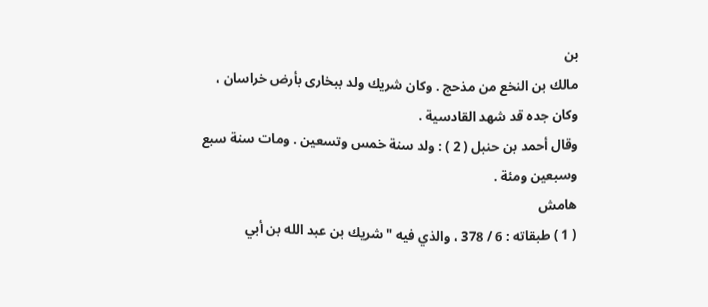بن
مالك بن النخع من مذحج . وكان شريك ولد ببخارى بأرض خراسان ،
وكان جده قد شهد القادسية .
وقال أحمد بن حنبل ( 2 ) : ولد سنة خمس وتسعين . ومات سنة سبع
وسبعين ومئة .
هامش
( 1 ) طبقاته : 6 / 378 ، والذي فيه " شريك بن عبد الله بن أبي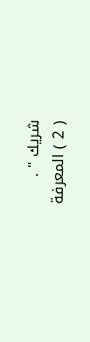شريك " .
( 2 ) المعرفة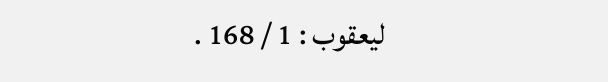ليعقوب : 1 / 168 .